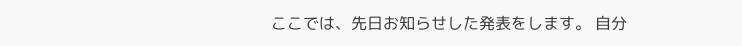ここでは、先日お知らせした発表をします。 自分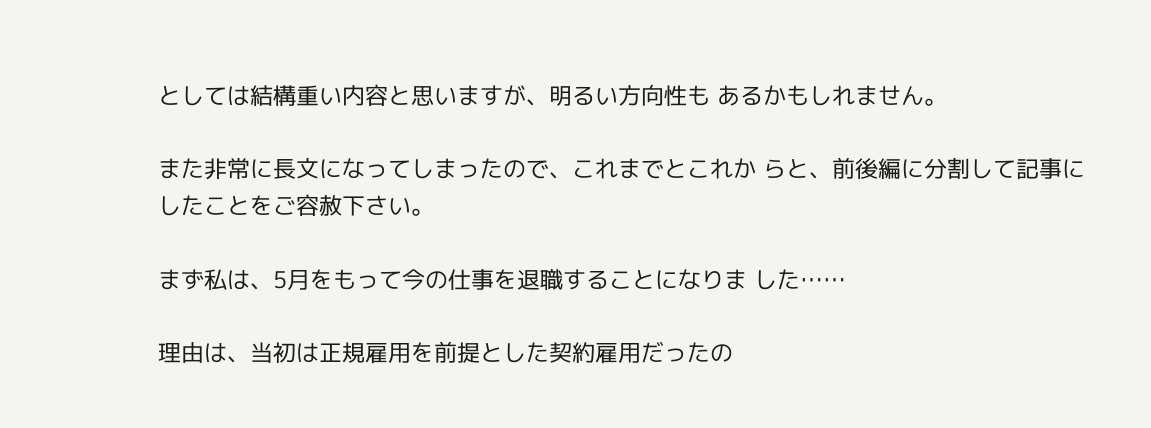としては結構重い内容と思いますが、明るい方向性も あるかもしれません。

また非常に長文になってしまったので、これまでとこれか らと、前後編に分割して記事にしたことをご容赦下さい。

まず私は、5月をもって今の仕事を退職することになりま した……

理由は、当初は正規雇用を前提とした契約雇用だったの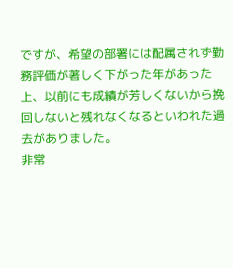ですが、希望の部署には配属されず勤務評価が著しく下がった年があった上、以前にも成績が芳しくないから挽回しないと残れなくなるといわれた過去がありました。
非常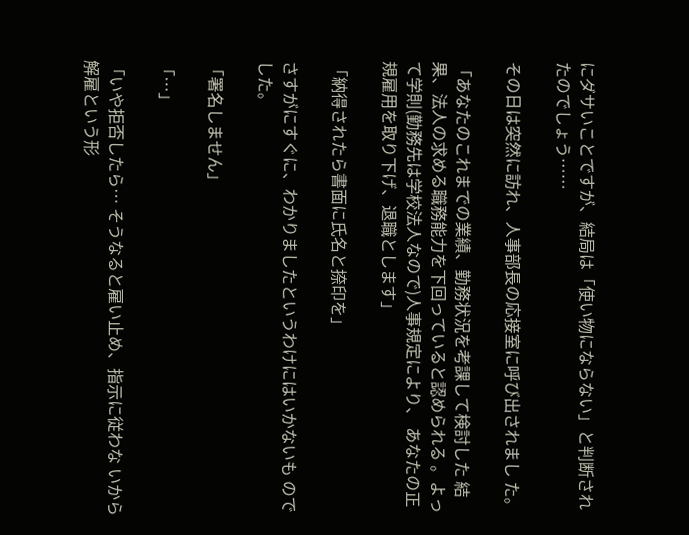にダサいことですが、結局は「使い物にならない」と判断されたのでしょう……

その日は突然に訪れ、人事部長の応接室に呼び出されまし た。

「あなたのこれまでの業績、勤務状況を考課して検討した 結果、法人の求める職務能力を下回っていると認められる 。よって学則(勤務先は学校法人なので)人事規定により、 あなたの正規雇用を取り下げ、退職とします」

「納得されたら書面に氏名と捺印を」

さすがにすぐに、わかりましたというわけにはいかないも のでした。

「署名しません」

「…」

「いや拒否したら… そうなると雇い止め、指示に従わな いから解雇という形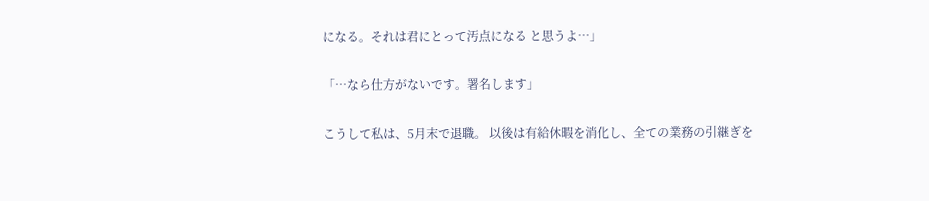になる。それは君にとって汚点になる と思うよ…」

「…なら仕方がないです。署名します」

こうして私は、5月末で退職。 以後は有給休暇を消化し、全ての業務の引継ぎを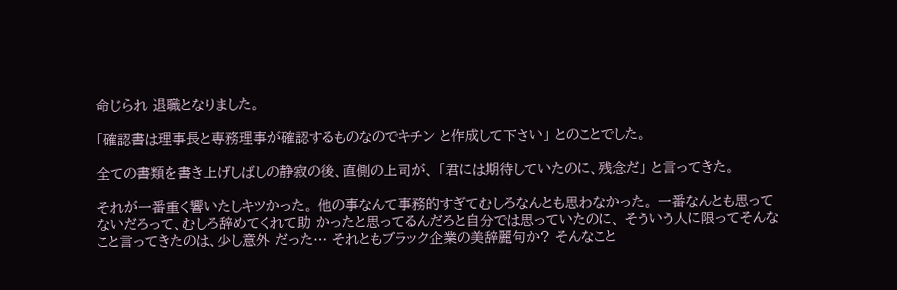命じられ 退職となりました。

「確認書は理事長と専務理事が確認するものなのでキチン と作成して下さい」 とのことでした。

全ての書類を書き上げしばしの静寂の後、直側の上司が、 「君には期待していたのに、残念だ」 と言ってきた。

それが一番重く響いたしキツかった。 他の事なんて事務的すぎてむしろなんとも思わなかった。 一番なんとも思ってないだろって、むしろ辞めてくれて助 かったと思ってるんだろと自分では思っていたのに、 そういう人に限ってそんなこと言ってきたのは、少し意外 だった… それともブラック企業の美辞麗句か? そんなこと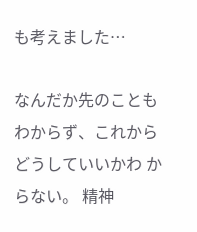も考えました…

なんだか先のこともわからず、これからどうしていいかわ からない。 精神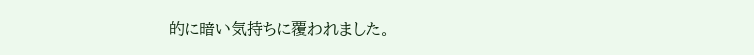的に暗い気持ちに覆われました。